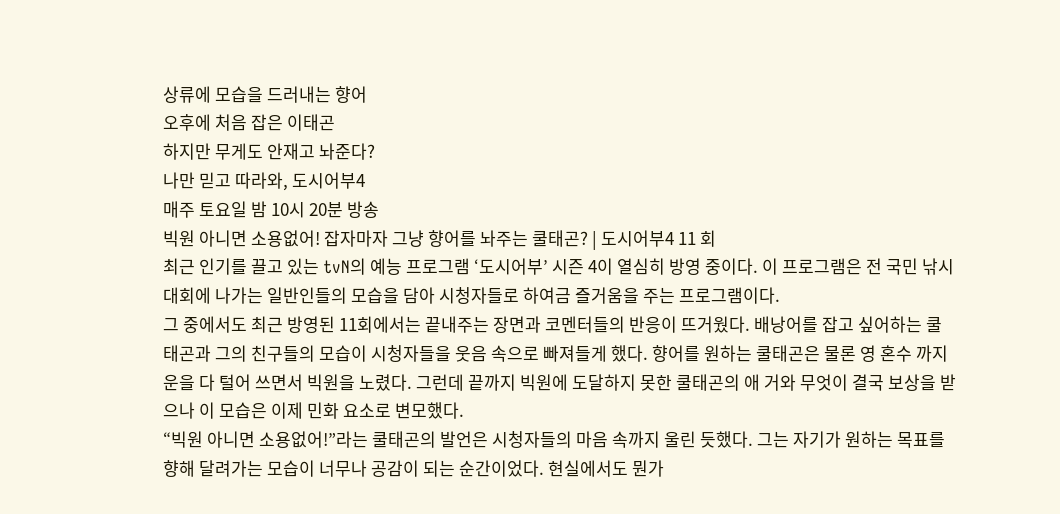상류에 모습을 드러내는 향어
오후에 처음 잡은 이태곤
하지만 무게도 안재고 놔준다?
나만 믿고 따라와, 도시어부4
매주 토요일 밤 10시 20분 방송
빅원 아니면 소용없어! 잡자마자 그냥 향어를 놔주는 쿨태곤? | 도시어부4 11 회
최근 인기를 끌고 있는 tvN의 예능 프로그램 ‘도시어부’ 시즌 4이 열심히 방영 중이다. 이 프로그램은 전 국민 낚시대회에 나가는 일반인들의 모습을 담아 시청자들로 하여금 즐거움을 주는 프로그램이다.
그 중에서도 최근 방영된 11회에서는 끝내주는 장면과 코멘터들의 반응이 뜨거웠다. 배낭어를 잡고 싶어하는 쿨태곤과 그의 친구들의 모습이 시청자들을 웃음 속으로 빠져들게 했다. 향어를 원하는 쿨태곤은 물론 영 혼수 까지 운을 다 털어 쓰면서 빅원을 노렸다. 그런데 끝까지 빅원에 도달하지 못한 쿨태곤의 애 거와 무엇이 결국 보상을 받으나 이 모습은 이제 민화 요소로 변모했다.
“빅원 아니면 소용없어!”라는 쿨태곤의 발언은 시청자들의 마음 속까지 울린 듯했다. 그는 자기가 원하는 목표를 향해 달려가는 모습이 너무나 공감이 되는 순간이었다. 현실에서도 뭔가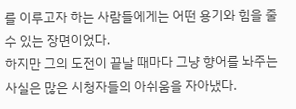를 이루고자 하는 사람들에게는 어떤 용기와 힘을 줄 수 있는 장면이었다.
하지만 그의 도전이 끝날 때마다 그냥 향어를 놔주는 사실은 많은 시청자들의 아쉬움을 자아냈다.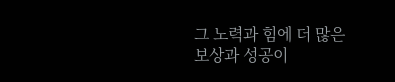그 노력과 힘에 더 많은 보상과 성공이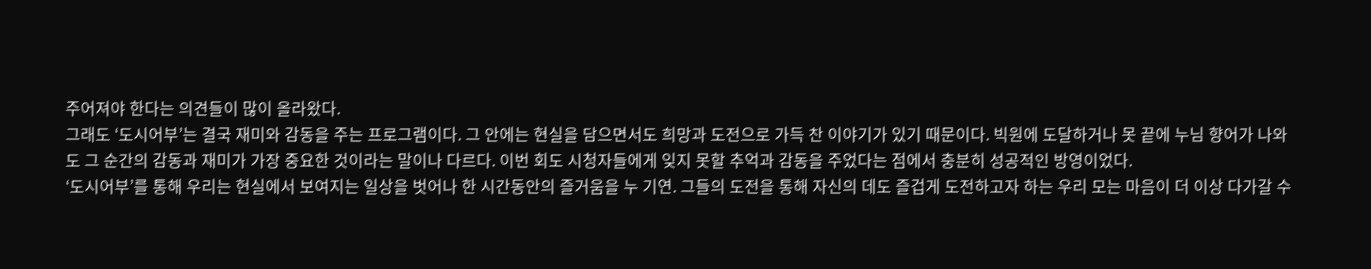주어져야 한다는 의견들이 많이 올라왔다.
그래도 ‘도시어부’는 결국 재미와 감동을 주는 프로그램이다. 그 안에는 현실을 담으면서도 희망과 도전으로 가득 찬 이야기가 있기 때문이다. 빅원에 도달하거나 못 끝에 누님 향어가 나와도 그 순간의 감동과 재미가 가장 중요한 것이라는 말이나 다르다. 이번 회도 시청자들에게 잊지 못할 추억과 감동을 주었다는 점에서 충분히 성공적인 방영이었다.
‘도시어부’를 통해 우리는 현실에서 보여지는 일상을 벗어나 한 시간동안의 즐거움을 누 기연. 그들의 도전을 통해 자신의 데도 즐겁게 도전하고자 하는 우리 모는 마음이 더 이상 다가갈 수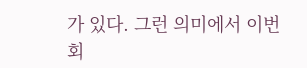가 있다. 그런 의미에서 이번 회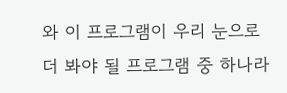와 이 프로그램이 우리 눈으로 더 봐야 될 프로그램 중 하나라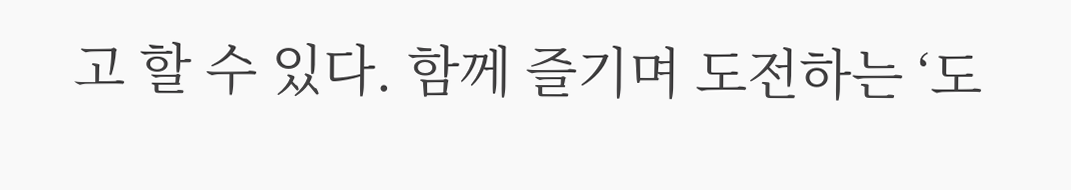고 할 수 있다. 함께 즐기며 도전하는 ‘도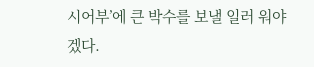시어부’에 큰 박수를 보낼 일러 워야겠다.